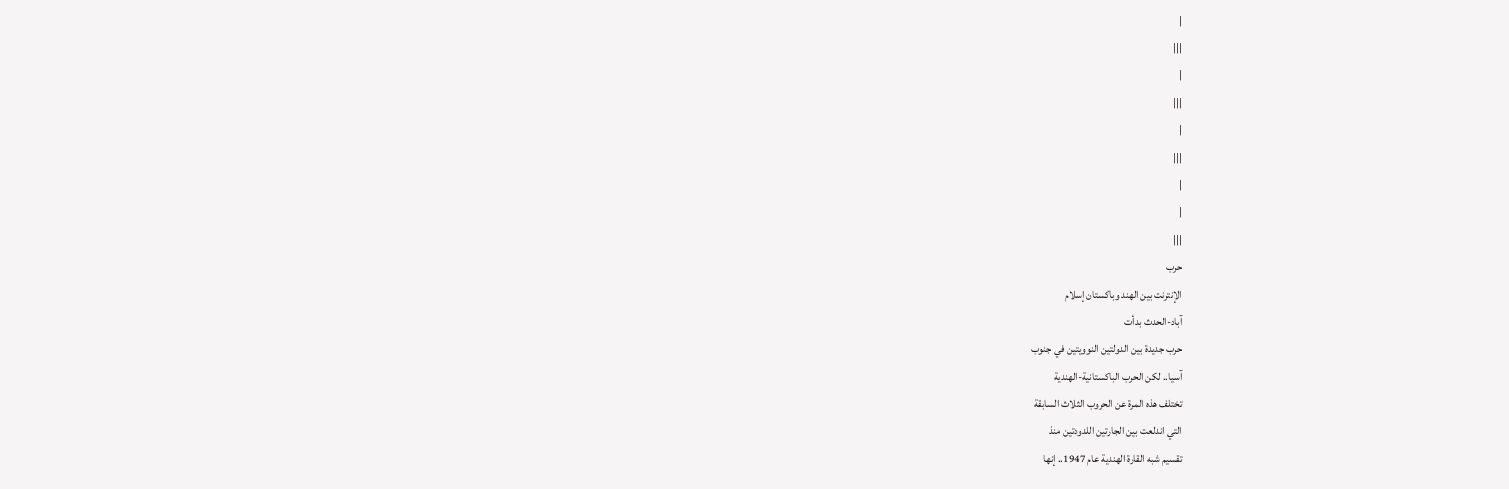|
|||
|
|||
|
|||
|
|
|||
حرب
الإنترنت بين الهند وباكستان إسلام
آباد-الحدث بدأت
حرب جديدة بين الدولتين النوويتين في جنوب
آسيا.. لكن الحرب الباكستانية-الهندية
تختلف هذه المرة عن الحروب الثلاث السابقة
التي اندلعت بين الجارتين اللدودتين منذ
تقسيم شبه القارة الهندية عام 1947.. إنها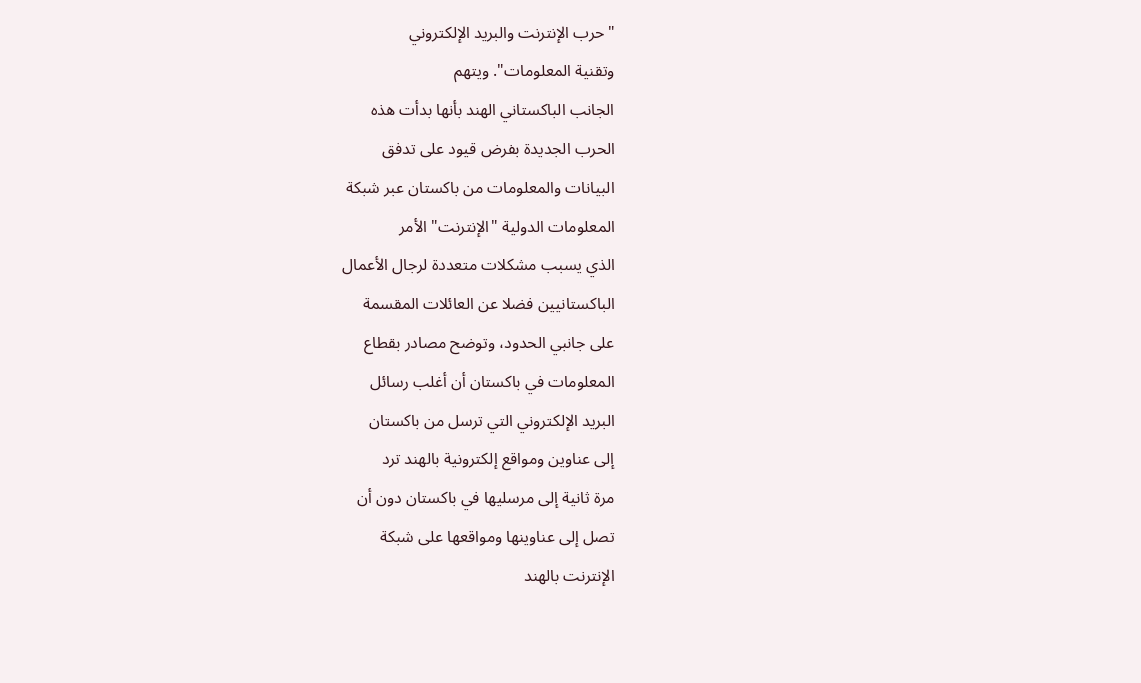"حرب الإنترنت والبريد الإلكتروني
وتقنية المعلومات". ويتهم
الجانب الباكستاني الهند بأنها بدأت هذه
الحرب الجديدة بفرض قيود على تدفق
البيانات والمعلومات من باكستان عبر شبكة
المعلومات الدولية "الإنترنت" الأمر
الذي يسبب مشكلات متعددة لرجال الأعمال
الباكستانيين فضلا عن العائلات المقسمة
على جانبي الحدود، وتوضح مصادر بقطاع
المعلومات في باكستان أن أغلب رسائل
البريد الإلكتروني التي ترسل من باكستان
إلى عناوين ومواقع إلكترونية بالهند ترد
مرة ثانية إلى مرسليها في باكستان دون أن
تصل إلى عناوينها ومواقعها على شبكة
الإنترنت بالهند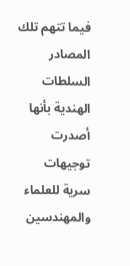فيما تتهم تلك المصادر
السلطات الهندية بأنها أصدرت توجيهات
سرية للعلماء والمهندسين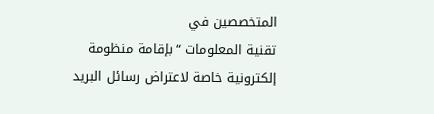المتخصصين في
تقنية المعلومات “بإقامة منظومة
إلكترونية خاصة لاعتراض رسائل البريد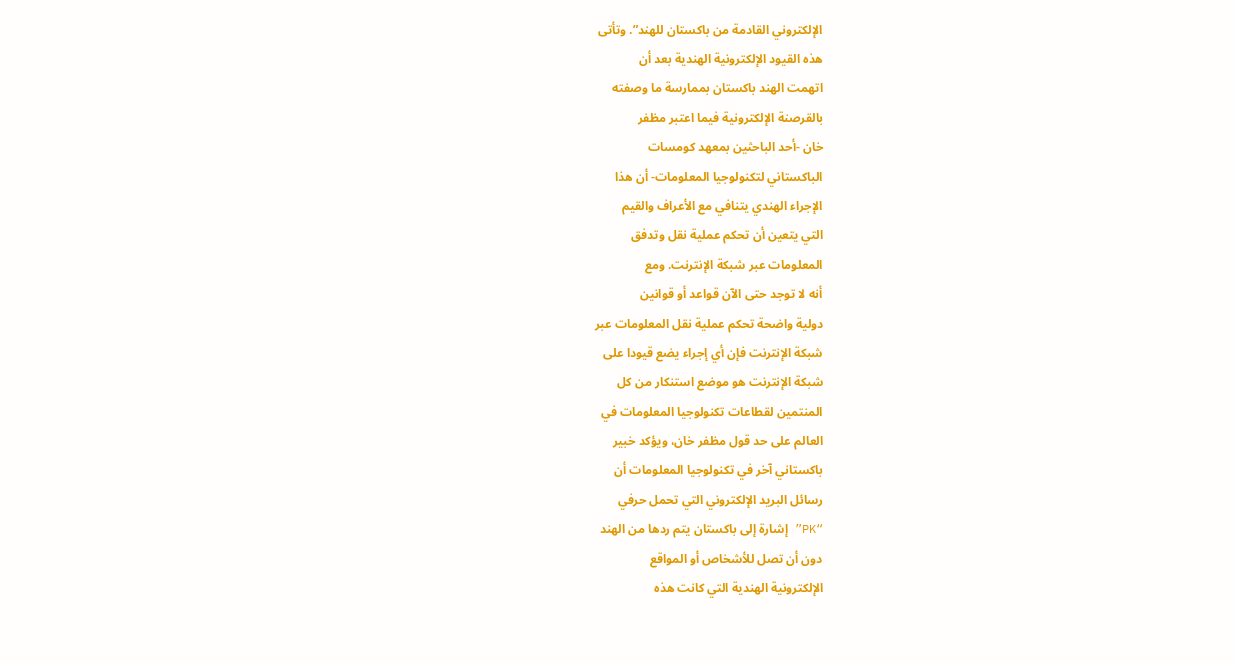الإلكتروني القادمة من باكستان للهند”. وتأتى
هذه القيود الإلكترونية الهندية بعد أن
اتهمت الهند باكستان بممارسة ما وصفته
بالقرصنة الإلكترونية فيما اعتبر مظفر
خان -أحد الباحثين بمعهد كومسات
الباكستاني لتكنولوجيا المعلومات- أن هذا
الإجراء الهندي يتنافي مع الأعراف والقيم
التي يتعين أن تحكم عملية نقل وتدفق
المعلومات عبر شبكة الإنترنت. ومع
أنه لا توجد حتى الآن قواعد أو قوانين
دولية واضحة تحكم عملية نقل المعلومات عبر
شبكة الإنترنت فإن أي إجراء يضع قيودا على
شبكة الإنترنت هو موضع استنكار من كل
المنتمين لقطاعات تكنولوجيا المعلومات في
العالم على حد قول مظفر خان، ويؤكد خبير
باكستاني آخر في تكنولوجيا المعلومات أن
رسائل البريد الإلكتروني التي تحمل حرفي
“PK” إشارة إلى باكستان يتم ردها من الهند
دون أن تصل للأشخاص أو المواقع
الإلكترونية الهندية التي كانت هذه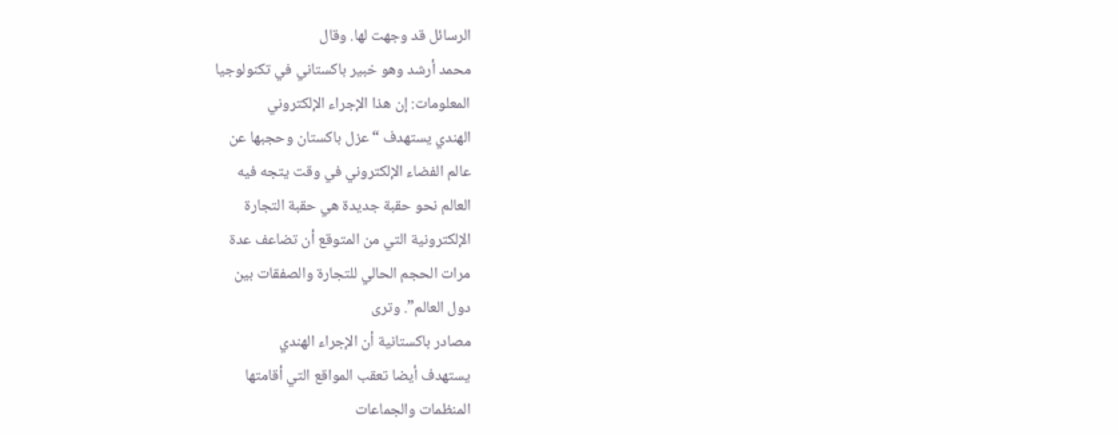الرسائل قد وجهت لها. وقال
محمد أرشد وهو خبير باكستاني في تكنولوجيا
المعلومات: إن هذا الإجراء الإلكتروني
الهندي يستهدف “عزل باكستان وحجبها عن
عالم الفضاء الإلكتروني في وقت يتجه فيه
العالم نحو حقبة جديدة هي حقبة التجارة
الإلكترونية التي من المتوقع أن تضاعف عدة
مرات الحجم الحالي للتجارة والصفقات بين
دول العالم”. وترى
مصادر باكستانية أن الإجراء الهندي
يستهدف أيضا تعقب المواقع التي أقامتها
المنظمات والجماعات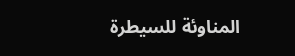المناوئة للسيطرة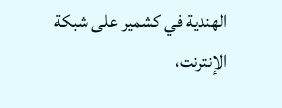الهندية في كشمير على شبكة الإنترنت،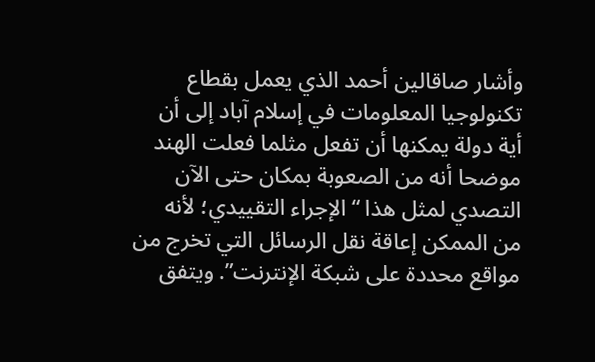وأشار صاقالين أحمد الذي يعمل بقطاع
تكنولوجيا المعلومات في إسلام آباد إلى أن
أية دولة يمكنها أن تفعل مثلما فعلت الهند
موضحا أنه من الصعوبة بمكان حتى الآن
التصدي لمثل هذا “الإجراء التقييدي؛ لأنه
من الممكن إعاقة نقل الرسائل التي تخرج من
مواقع محددة على شبكة الإنترنت”. ويتفق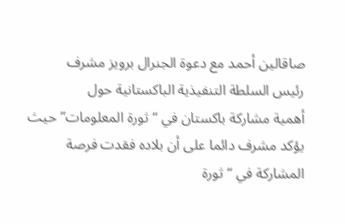صاقالين أحمد مع دعوة الجنرال برويز مشرف
رئيس السلطة التنفيذية الباكستانية حول
أهمية مشاركة باكستان في “ثورة المعلومات”حيث
يؤكد مشرف دائما على أن بلاده فقدت فرصة
المشاركة في “ثورة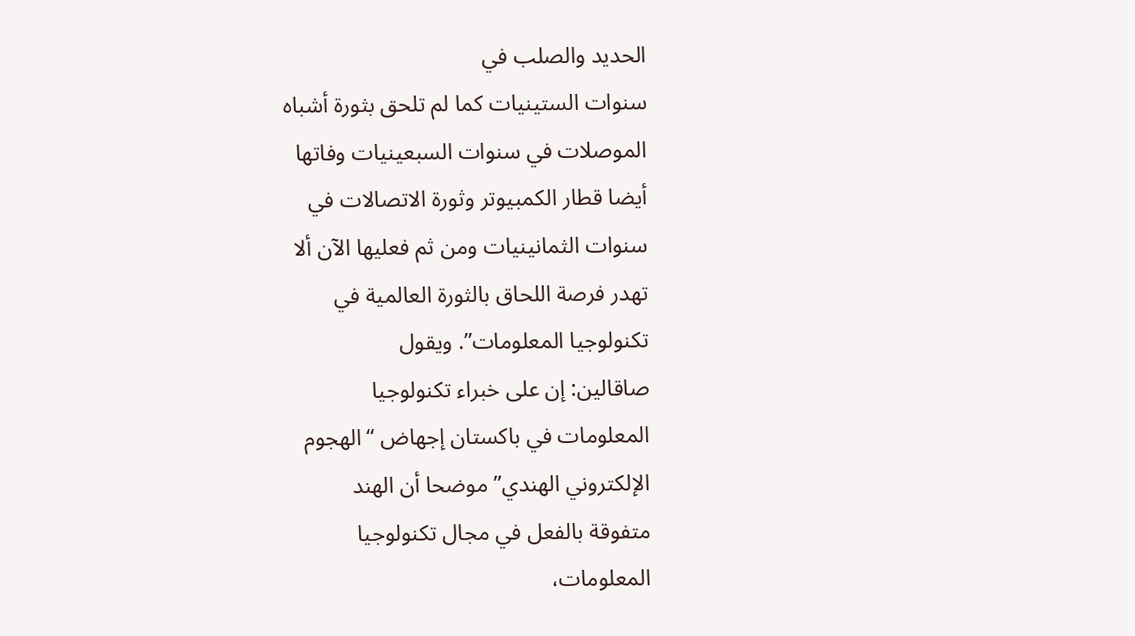الحديد والصلب في
سنوات الستينيات كما لم تلحق بثورة أشباه
الموصلات في سنوات السبعينيات وفاتها
أيضا قطار الكمبيوتر وثورة الاتصالات في
سنوات الثمانينيات ومن ثم فعليها الآن ألا
تهدر فرصة اللحاق بالثورة العالمية في
تكنولوجيا المعلومات”. ويقول
صاقالين: إن على خبراء تكنولوجيا
المعلومات في باكستان إجهاض “الهجوم
الإلكتروني الهندي”موضحا أن الهند
متفوقة بالفعل في مجال تكنولوجيا
المعلومات،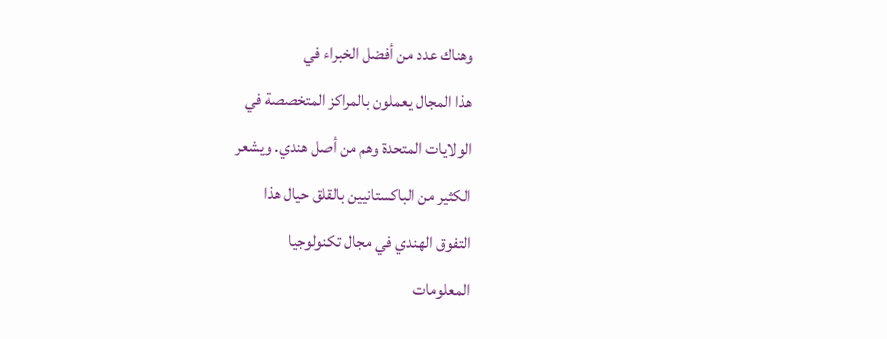وهناك عدد من أفضل الخبراء في
هذا المجال يعملون بالمراكز المتخصصة في
الولايات المتحدة وهم من أصل هندي. ويشعر
الكثير من الباكستانيين بالقلق حيال هذا
التفوق الهندي في مجال تكنولوجيا
المعلومات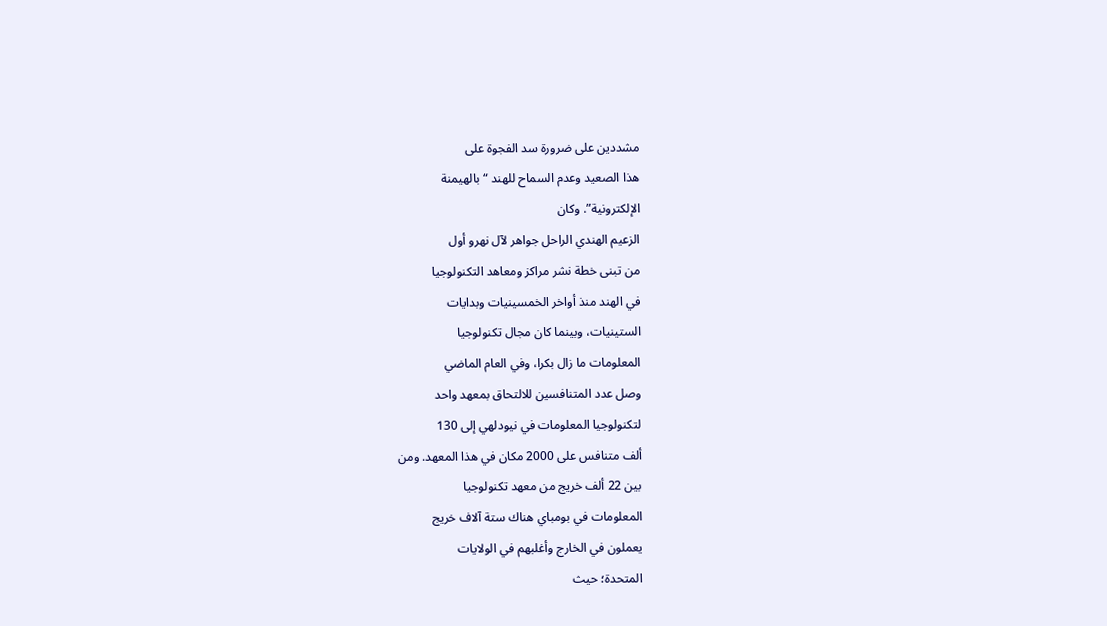مشددين على ضرورة سد الفجوة على
هذا الصعيد وعدم السماح للهند “بالهيمنة
الإلكترونية”. وكان
الزعيم الهندي الراحل جواهر لآل نهرو أول
من تبنى خطة نشر مراكز ومعاهد التكنولوجيا
في الهند منذ أواخر الخمسينيات وبدايات
الستينيات، وبينما كان مجال تكنولوجيا
المعلومات ما زال بكرا، وفي العام الماضي
وصل عدد المتنافسين للالتحاق بمعهد واحد
لتكنولوجيا المعلومات في نيودلهي إلى 130
ألف متنافس على 2000 مكان في هذا المعهد. ومن
بين 22 ألف خريج من معهد تكنولوجيا
المعلومات في بومباي هناك ستة آلاف خريج
يعملون في الخارج وأغلبهم في الولايات
المتحدة؛ حيث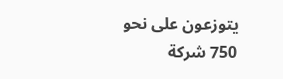يتوزعون على نحو 750 شركة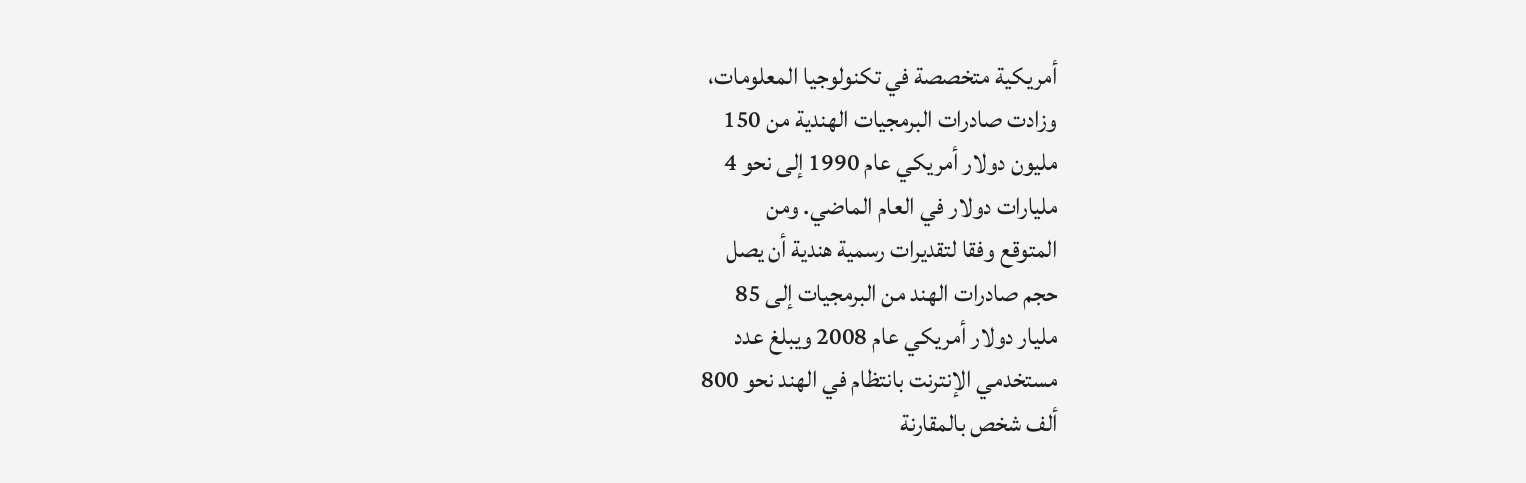أمريكية متخصصة في تكنولوجيا المعلومات،
وزادت صادرات البرمجيات الهندية من 150
مليون دولار أمريكي عام 1990 إلى نحو 4
مليارات دولار في العام الماضي. ومن
المتوقع وفقا لتقديرات رسمية هندية أن يصل
حجم صادرات الهند من البرمجيات إلى 85
مليار دولار أمريكي عام 2008 ويبلغ عدد
مستخدمي الإنترنت بانتظام في الهند نحو 800
ألف شخص بالمقارنة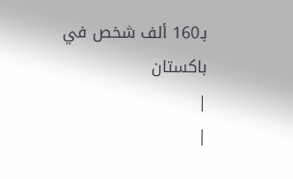بـ160 ألف شخص في باكستان
|
|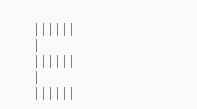||||||
|
||||||
|
||||||